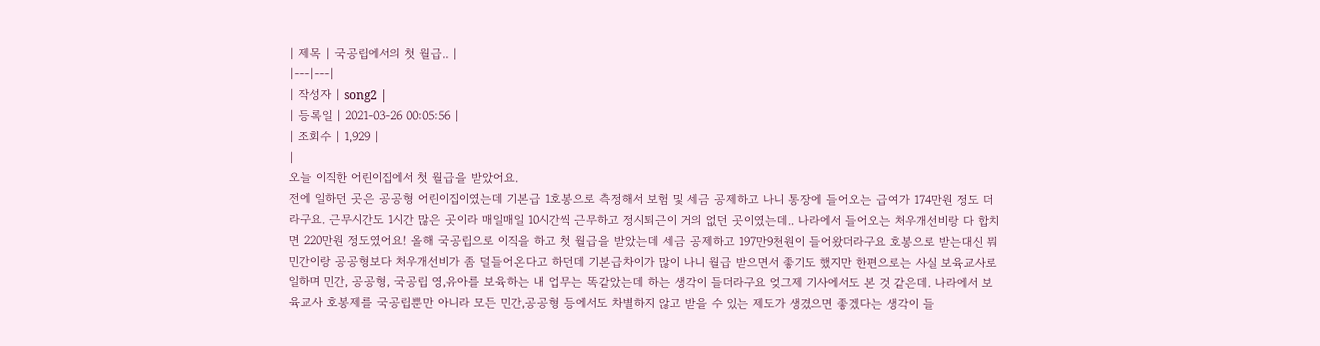| 제목 | 국공립에서의 첫 월급.. |
|---|---|
| 작성자 | song2 |
| 등록일 | 2021-03-26 00:05:56 |
| 조회수 | 1,929 |
|
오늘 이직한 어린이집에서 첫 월급을 받았어요.
전에 일하던 곳은 공공형 어린이집이였는데 기본급 1호봉으로 측정해서 보험 및 세금 공제하고 나니 통장에 들어오는 급여가 174만원 정도 더라구요. 근무시간도 1시간 많은 곳이라 매일매일 10시간씩 근무하고 정시퇴근이 거의 없던 곳이였는데.. 나라에서 들어오는 처우개선비랑 다 합치면 220만원 정도였어요! 올해 국공립으로 이직을 하고 첫 월급을 받았는데 세금 공제하고 197만9천원이 들어왔더라구요 호봉으로 받는대신 뭐 민간이랑 공공형보다 처우개선비가 좀 덜들어온다고 하던데 기본급차이가 많이 나니 월급 받으면서 좋기도 했지만 한편으로는 사실 보육교사로 일하며 민간, 공공형, 국공립 영,유아를 보육하는 내 업무는 똑같았는데 하는 생각이 들더라구요 엊그제 기사에서도 본 것 같은데. 나라에서 보육교사 호봉제를 국공립뿐만 아니라 모든 민간,공공형 등에서도 차별하지 않고 받을 수 있는 제도가 생겼으면 좋겠다는 생각이 들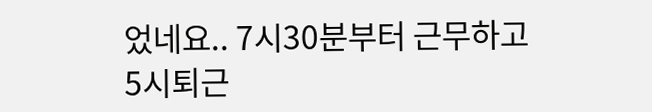었네요.. 7시30분부터 근무하고 5시퇴근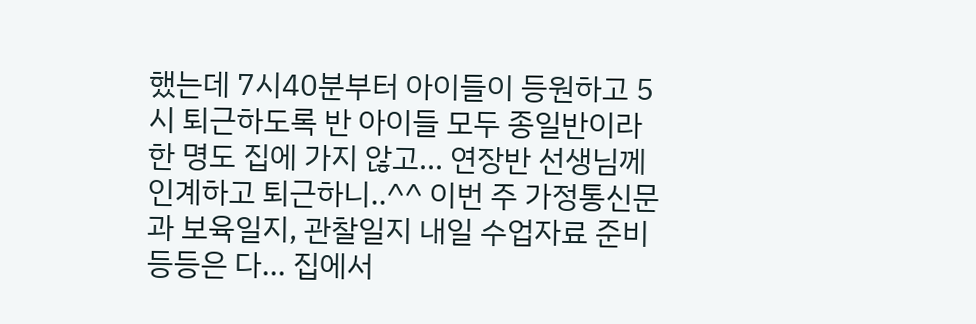했는데 7시40분부터 아이들이 등원하고 5시 퇴근하도록 반 아이들 모두 종일반이라 한 명도 집에 가지 않고... 연장반 선생님께 인계하고 퇴근하니..^^ 이번 주 가정통신문과 보육일지, 관찰일지 내일 수업자료 준비 등등은 다... 집에서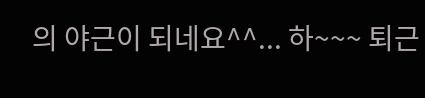의 야근이 되네요^^... 하~~~ 퇴근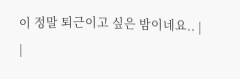이 정말 퇴근이고 싶은 밤이네요.. |
|